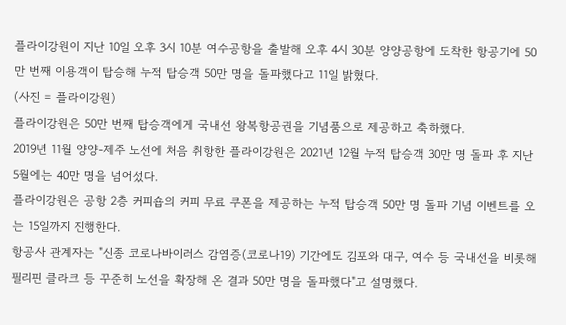플라이강원이 지난 10일 오후 3시 10분 여수공항을 출발해 오후 4시 30분 양양공항에 도착한 항공기에 50만 번째 이용객이 탑승해 누적 탑승객 50만 명을 돌파했다고 11일 밝혔다.
(사진 = 플라이강원)
플라이강원은 50만 번째 탑승객에게 국내선 왕복항공권을 기념품으로 제공하고 축하했다.
2019년 11월 양양-제주 노선에 처음 취항한 플라이강원은 2021년 12월 누적 탑승객 30만 명 돌파 후 지난 5월에는 40만 명을 넘어섰다.
플라이강원은 공항 2층 커피숍의 커피 무료 쿠폰을 제공하는 누적 탑승객 50만 명 돌파 기념 이벤트를 오는 15일까지 진행한다.
항공사 관계자는 "신종 코로나바이러스 감염증(코로나19) 기간에도 김포와 대구, 여수 등 국내선을 비롯해 필리핀 클라크 등 꾸준히 노선을 확장해 온 결과 50만 명을 돌파했다"고 설명했다.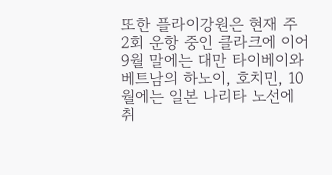또한 플라이강원은 현재 주 2회 운항 중인 클라크에 이어 9월 말에는 대만 타이베이와 베트남의 하노이, 호치민, 10월에는 일본 나리타 노선에 취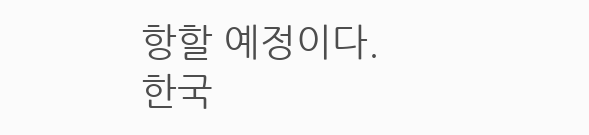항할 예정이다.
한국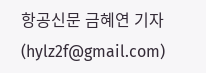항공신문 금혜연 기자 (hylz2f@gmail.com)